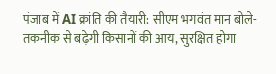पंजाब में AI क्रांति की तैयारी: सीएम भगवंत मान बोले-तकनीक से बढ़ेगी किसानों की आय, सुरक्षित होगा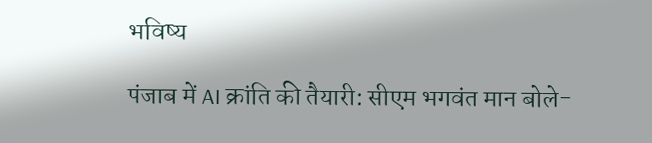भविष्य

पंजाब में AI क्रांति की तैयारी: सीएम भगवंत मान बोले-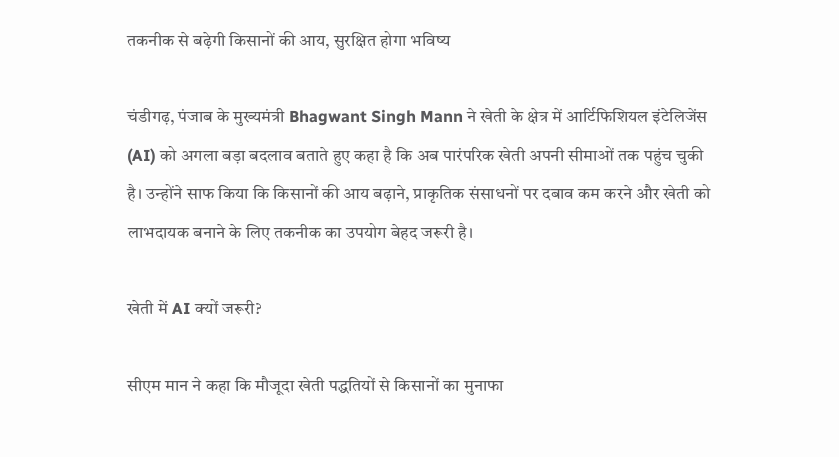तकनीक से बढ़ेगी किसानों की आय, सुरक्षित होगा भविष्य

चंडीगढ़, पंजाब के मुख्यमंत्री Bhagwant Singh Mann ने खेती के क्षेत्र में आर्टिफिशियल इंटेलिजेंस (AI) को अगला बड़ा बदलाव बताते हुए कहा है कि अब पारंपरिक खेती अपनी सीमाओं तक पहुंच चुकी है। उन्होंने साफ किया कि किसानों की आय बढ़ाने, प्राकृतिक संसाधनों पर दबाव कम करने और खेती को लाभदायक बनाने के लिए तकनीक का उपयोग बेहद जरूरी है।

खेती में AI क्यों जरूरी?

सीएम मान ने कहा कि मौजूदा खेती पद्धतियों से किसानों का मुनाफा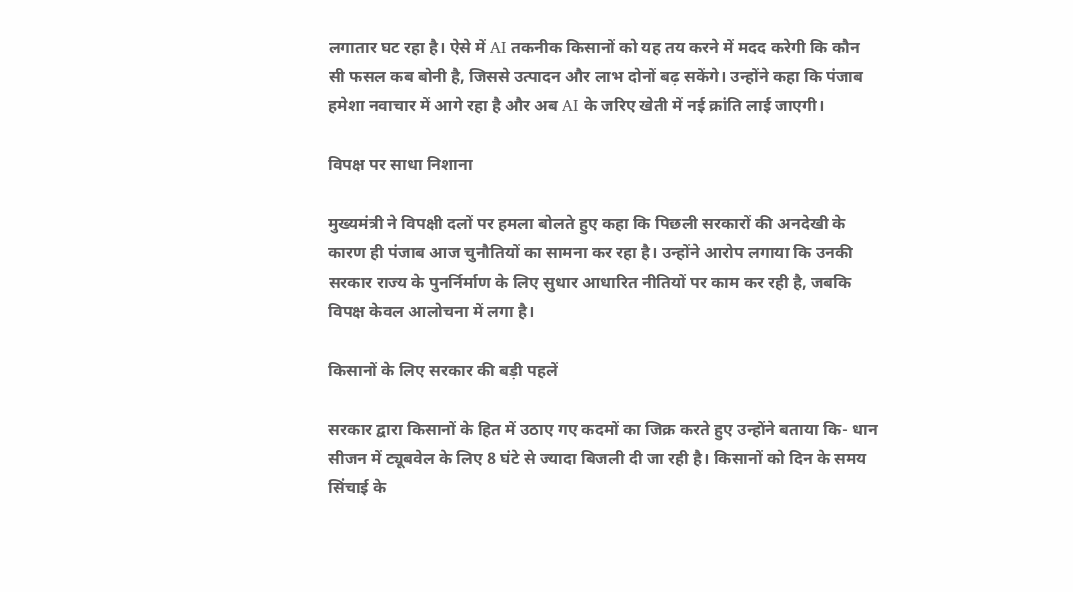लगातार घट रहा है। ऐसे में AI तकनीक किसानों को यह तय करने में मदद करेगी कि कौन सी फसल कब बोनी है, जिससे उत्पादन और लाभ दोनों बढ़ सकेंगे। उन्होंने कहा कि पंजाब हमेशा नवाचार में आगे रहा है और अब AI के जरिए खेती में नई क्रांति लाई जाएगी।

विपक्ष पर साधा निशाना

मुख्यमंत्री ने विपक्षी दलों पर हमला बोलते हुए कहा कि पिछली सरकारों की अनदेखी के कारण ही पंजाब आज चुनौतियों का सामना कर रहा है। उन्होंने आरोप लगाया कि उनकी सरकार राज्य के पुनर्निर्माण के लिए सुधार आधारित नीतियों पर काम कर रही है, जबकि विपक्ष केवल आलोचना में लगा है।

किसानों के लिए सरकार की बड़ी पहलें

सरकार द्वारा किसानों के हित में उठाए गए कदमों का जिक्र करते हुए उन्होंने बताया कि- धान सीजन में ट्यूबवेल के लिए 8 घंटे से ज्यादा बिजली दी जा रही है। किसानों को दिन के समय सिंचाई के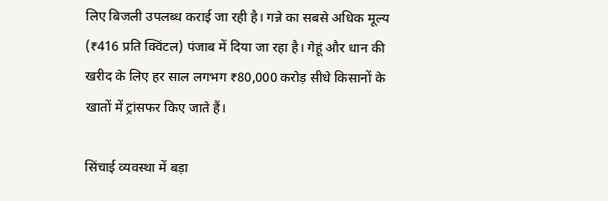लिए बिजली उपलब्ध कराई जा रही है। गन्ने का सबसे अधिक मूल्य (₹416 प्रति क्विंटल) पंजाब में दिया जा रहा है। गेहूं और धान की खरीद के लिए हर साल लगभग ₹80,000 करोड़ सीधे किसानों के खातों में ट्रांसफर किए जाते हैं।

सिंचाई व्यवस्था में बड़ा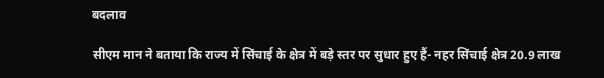बदलाव

सीएम मान ने बताया कि राज्य में सिंचाई के क्षेत्र में बड़े स्तर पर सुधार हुए हैं- नहर सिंचाई क्षेत्र 20.9 लाख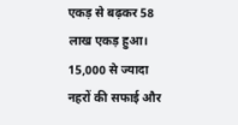एकड़ से बढ़कर 58 लाख एकड़ हुआ। 15,000 से ज्यादा नहरों की सफाई और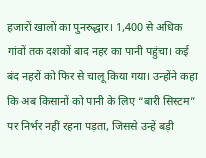हजारों खालों का पुनरुद्धार। 1,400 से अधिक गांवों तक दशकों बाद नहर का पानी पहुंचा। कई बंद नहरों को फिर से चालू किया गया। उन्होंने कहा कि अब किसानों को पानी के लिए “बारी सिस्टम” पर निर्भर नहीं रहना पड़ता, जिससे उन्हें बड़ी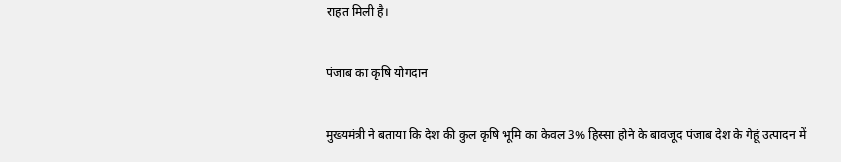राहत मिली है।

पंजाब का कृषि योगदान

मुख्यमंत्री ने बताया कि देश की कुल कृषि भूमि का केवल 3% हिस्सा होने के बावजूद पंजाब देश के गेहूं उत्पादन में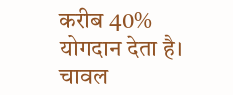करीब 40% योगदान देता है। चावल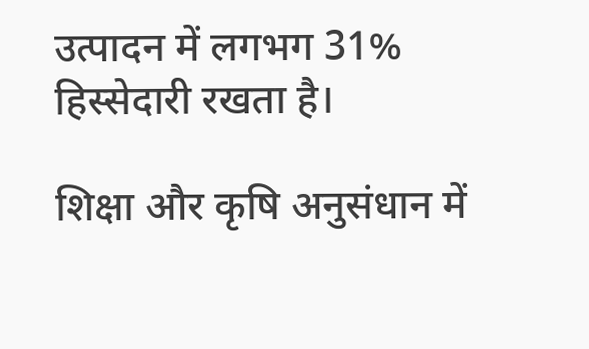उत्पादन में लगभग 31% हिस्सेदारी रखता है।

शिक्षा और कृषि अनुसंधान में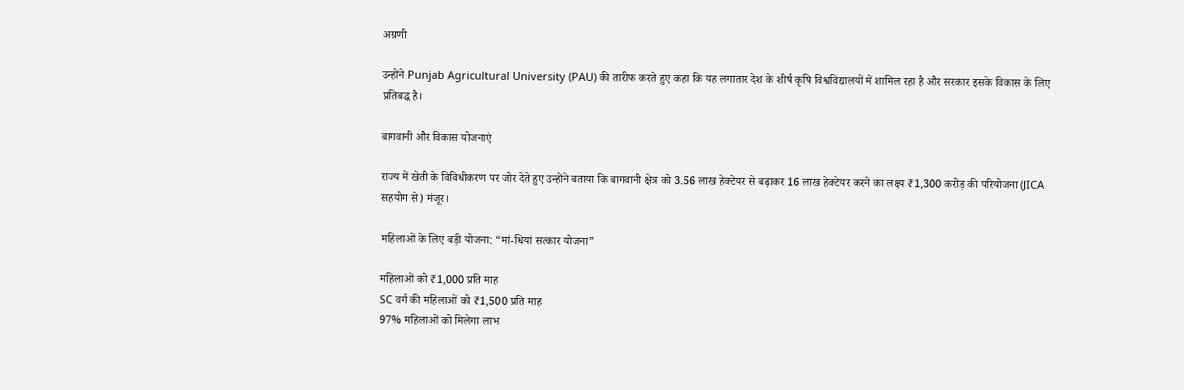अग्रणी

उन्होंने Punjab Agricultural University (PAU) की तारीफ करते हुए कहा कि यह लगातार देश के शीर्ष कृषि विश्वविद्यालयों में शामिल रहा है और सरकार इसके विकास के लिए प्रतिबद्ध है।

बागवानी और विकास योजनाएं

राज्य में खेती के विविधीकरण पर जोर देते हुए उन्होंने बताया कि बागवानी क्षेत्र को 3.56 लाख हेक्टेयर से बढ़ाकर 16 लाख हेक्टेयर करने का लक्ष्य ₹1,300 करोड़ की परियोजना (JICA सहयोग से) मंजूर।

महिलाओं के लिए बड़ी योजना: “मां-धियां सत्कार योजना”

महिलाओं को ₹1,000 प्रति माह
SC वर्ग की महिलाओं को ₹1,500 प्रति माह
97% महिलाओं को मिलेगा लाभ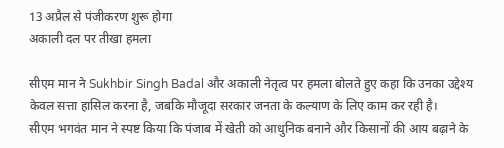13 अप्रैल से पंजीकरण शुरू होगा
अकाली दल पर तीखा हमला

सीएम मान ने Sukhbir Singh Badal और अकाली नेतृत्व पर हमला बोलते हुए कहा कि उनका उद्देश्य केवल सत्ता हासिल करना है, जबकि मौजूदा सरकार जनता के कल्याण के लिए काम कर रही है।
सीएम भगवंत मान ने स्पष्ट किया कि पंजाब में खेती को आधुनिक बनाने और किसानों की आय बढ़ाने के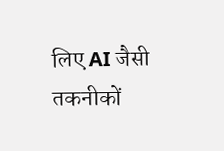लिए AI जैसी तकनीकों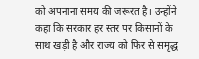को अपनाना समय की जरूरत है। उन्होंने कहा कि सरकार हर स्तर पर किसानों के साथ खड़ी है और राज्य को फिर से समृद्ध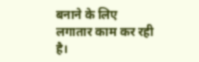बनाने के लिए लगातार काम कर रही है।